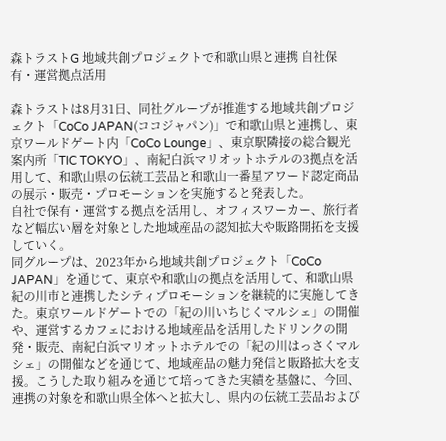森トラストG 地域共創プロジェクトで和歌山県と連携 自社保有・運営拠点活用

森トラストは8月31日、同社グループが推進する地域共創プロジェクト「CoCo JAPAN(ココジャパン)」で和歌山県と連携し、東京ワールドゲート内「CoCo Lounge」、東京駅隣接の総合観光案内所「TIC TOKYO」、南紀白浜マリオットホテルの3拠点を活用して、和歌山県の伝統工芸品と和歌山一番星アワード認定商品の展示・販売・プロモーションを実施すると発表した。
自社で保有・運営する拠点を活用し、オフィスワーカー、旅行者など幅広い層を対象とした地域産品の認知拡大や販路開拓を支援していく。
同グループは、2023年から地域共創プロジェクト「CoCo JAPAN」を通じて、東京や和歌山の拠点を活用して、和歌山県紀の川市と連携したシティプロモーションを継続的に実施してきた。東京ワールドゲートでの「紀の川いちじくマルシェ」の開催や、運営するカフェにおける地域産品を活用したドリンクの開発・販売、南紀白浜マリオットホテルでの「紀の川はっさくマルシェ」の開催などを通じて、地域産品の魅力発信と販路拡大を支援。こうした取り組みを通じて培ってきた実績を基盤に、今回、連携の対象を和歌山県全体へと拡大し、県内の伝統工芸品および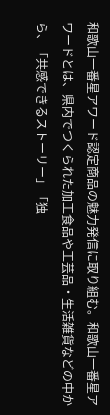和歌山一番星アワード認定商品の魅力発信に取り組む。和歌山一番星アワードとは、県内でつくられた加工食品や工芸品・生活雑貨などの中から、「共感できるストーリー」「独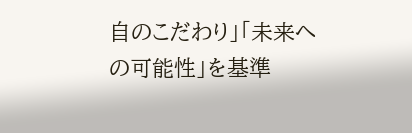自のこだわり」「未来への可能性」を基準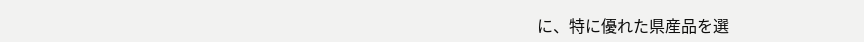に、特に優れた県産品を選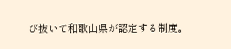び抜いて和歌山県が認定する制度。